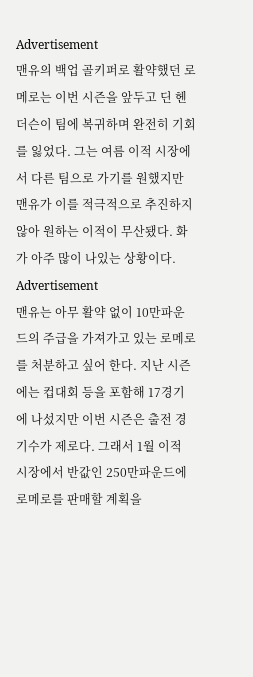Advertisement
맨유의 백업 골키퍼로 활약했던 로메로는 이번 시즌을 앞두고 딘 헨더슨이 팀에 복귀하며 완전히 기회를 잃었다. 그는 여름 이적 시장에서 다른 팀으로 가기를 원했지만 맨유가 이를 적극적으로 추진하지 않아 원하는 이적이 무산됐다. 화가 아주 많이 나있는 상황이다.
Advertisement
맨유는 아무 활약 없이 10만파운드의 주급을 가져가고 있는 로메로를 처분하고 싶어 한다. 지난 시즌에는 컵대회 등을 포함해 17경기에 나섰지만 이번 시즌은 출전 경기수가 제로다. 그래서 1월 이적 시장에서 반값인 250만파운드에 로메로를 판매할 계획을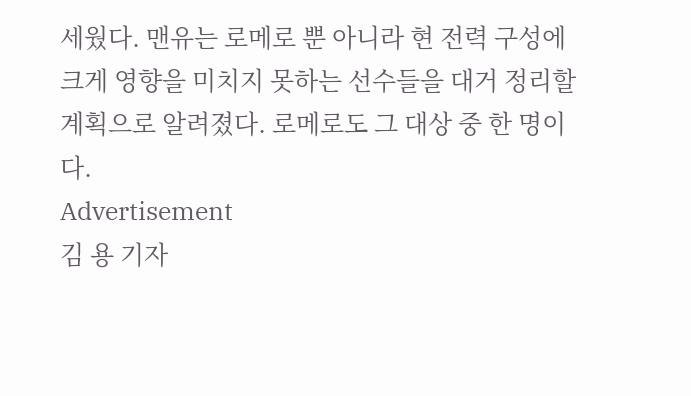세웠다. 맨유는 로메로 뿐 아니라 현 전력 구성에 크게 영향을 미치지 못하는 선수들을 대거 정리할 계획으로 알려졌다. 로메로도 그 대상 중 한 명이다.
Advertisement
김 용 기자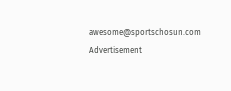awesome@sportschosun.com
Advertisement